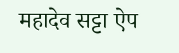महादेव सट्टा ऐप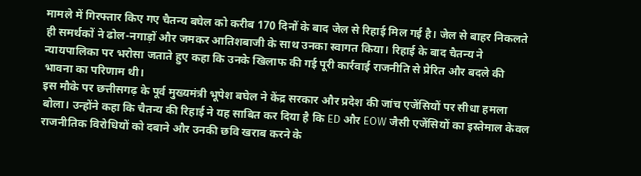मामले में गिरफ्तार किए गए चैतन्य बघेल को करीब 170 दिनों के बाद जेल से रिहाई मिल गई है। जेल से बाहर निकलते ही समर्थकों ने ढोल-नगाड़ों और जमकर आतिशबाजी के साथ उनका स्वागत किया। रिहाई के बाद चैतन्य ने न्यायपालिका पर भरोसा जताते हुए कहा कि उनके खिलाफ की गई पूरी कार्रवाई राजनीति से प्रेरित और बदले की भावना का परिणाम थी।
इस मौके पर छत्तीसगढ़ के पूर्व मुख्यमंत्री भूपेश बघेल ने केंद्र सरकार और प्रदेश की जांच एजेंसियों पर सीधा हमला बोला। उन्होंने कहा कि चैतन्य की रिहाई ने यह साबित कर दिया है कि ED और EOW जैसी एजेंसियों का इस्तेमाल केवल राजनीतिक विरोधियों को दबाने और उनकी छवि खराब करने के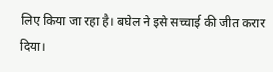लिए किया जा रहा है। बघेल ने इसे सच्चाई की जीत करार दिया।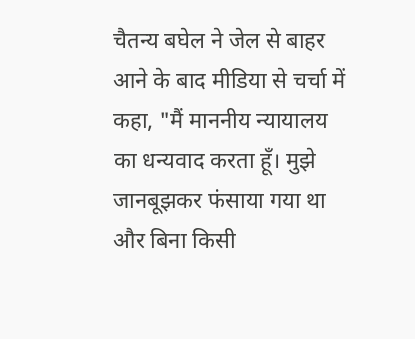चैतन्य बघेल ने जेल से बाहर आने के बाद मीडिया से चर्चा में कहा, "मैं माननीय न्यायालय का धन्यवाद करता हूँ। मुझे जानबूझकर फंसाया गया था और बिना किसी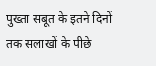पुख्ता सबूत के इतने दिनों तक सलाखों के पीछे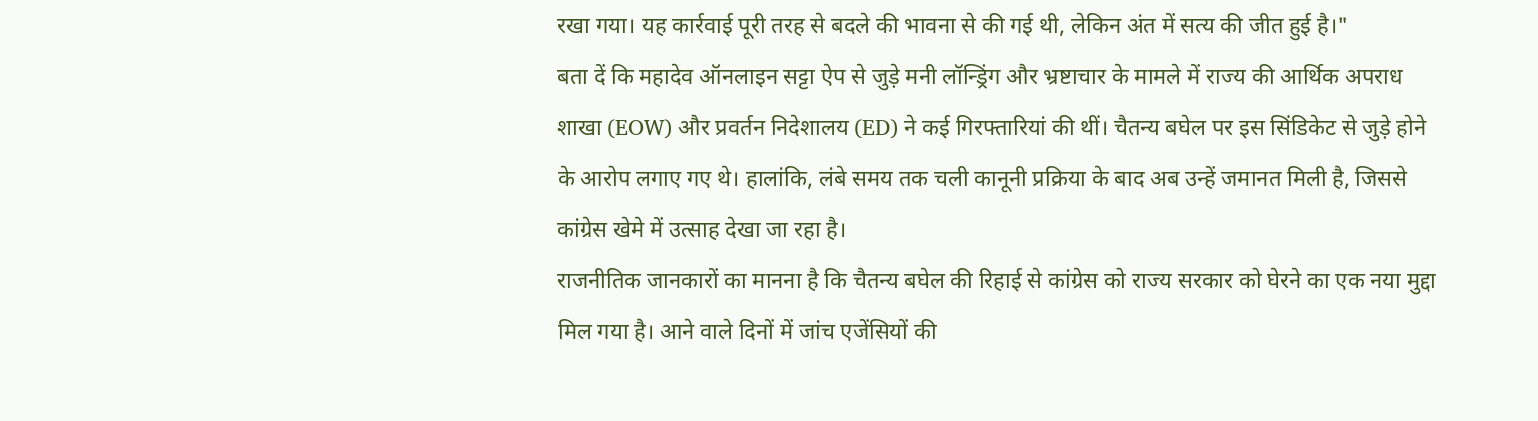रखा गया। यह कार्रवाई पूरी तरह से बदले की भावना से की गई थी, लेकिन अंत में सत्य की जीत हुई है।"
बता दें कि महादेव ऑनलाइन सट्टा ऐप से जुड़े मनी लॉन्ड्रिंग और भ्रष्टाचार के मामले में राज्य की आर्थिक अपराध शाखा (EOW) और प्रवर्तन निदेशालय (ED) ने कई गिरफ्तारियां की थीं। चैतन्य बघेल पर इस सिंडिकेट से जुड़े होने के आरोप लगाए गए थे। हालांकि, लंबे समय तक चली कानूनी प्रक्रिया के बाद अब उन्हें जमानत मिली है, जिससे कांग्रेस खेमे में उत्साह देखा जा रहा है।
राजनीतिक जानकारों का मानना है कि चैतन्य बघेल की रिहाई से कांग्रेस को राज्य सरकार को घेरने का एक नया मुद्दा मिल गया है। आने वाले दिनों में जांच एजेंसियों की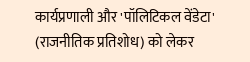कार्यप्रणाली और 'पॉलिटिकल वेंडेटा' (राजनीतिक प्रतिशोध) को लेकर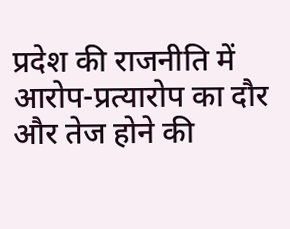प्रदेश की राजनीति में आरोप-प्रत्यारोप का दौर और तेज होने की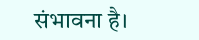संभावना है।